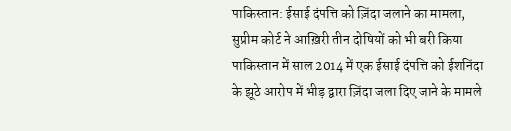पाकिस्तान: ईसाई दंपत्ति को ज़िंदा जलाने का मामला, सुप्रीम कोर्ट ने आख़िरी तीन दोषियों को भी बरी किया
पाकिस्तान में साल 2014 में एक ईसाई दंपत्ति को ईशनिंदा के झूठे आरोप में भीड़ द्वारा ज़िंदा जला दिए जाने के मामले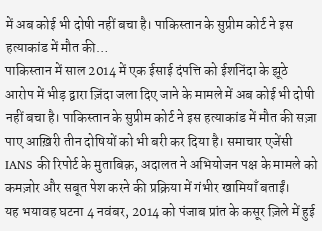में अब कोई भी दोषी नहीं बचा है। पाकिस्तान के सुप्रीम कोर्ट ने इस हत्याकांड में मौत की…
पाकिस्तान में साल 2014 में एक ईसाई दंपत्ति को ईशनिंदा के झूठे आरोप में भीड़ द्वारा ज़िंदा जला दिए जाने के मामले में अब कोई भी दोषी नहीं बचा है। पाकिस्तान के सुप्रीम कोर्ट ने इस हत्याकांड में मौत की सज़ा पाए आख़िरी तीन दोषियों को भी बरी कर दिया है। समाचार एजेंसी IANS की रिपोर्ट के मुताबिक़, अदालत ने अभियोजन पक्ष के मामले को कमज़ोर और सबूत पेश करने की प्रक्रिया में गंभीर खामियाँ बताईं।
यह भयावह घटना 4 नवंबर, 2014 को पंजाब प्रांत के कसूर ज़िले में हुई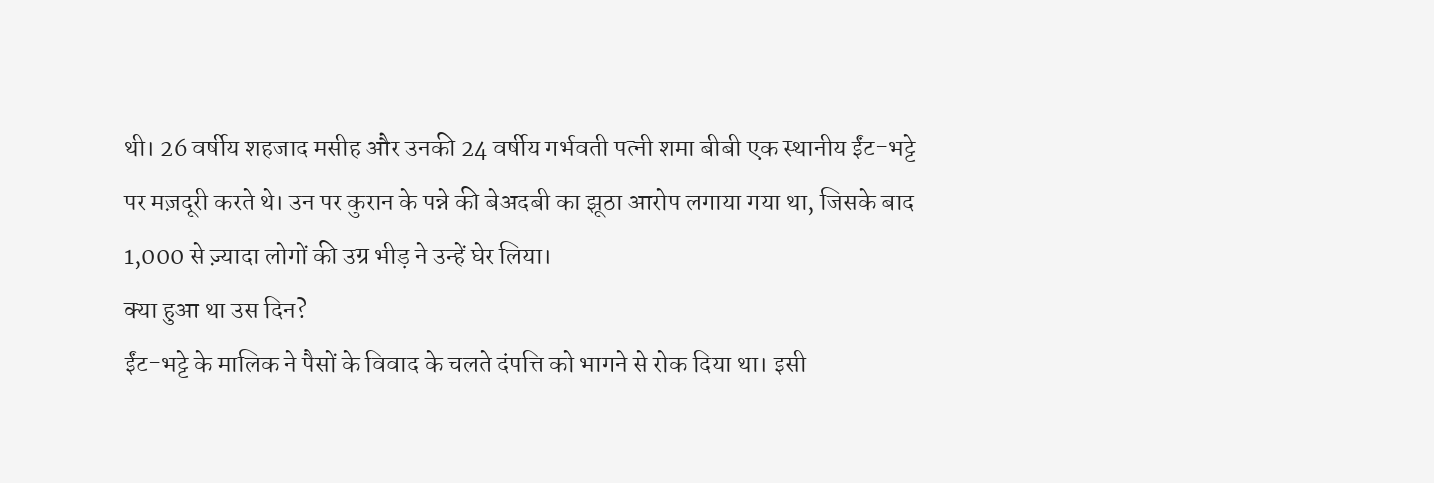थी। 26 वर्षीय शहजाद मसीह और उनकी 24 वर्षीय गर्भवती पत्नी शमा बीबी एक स्थानीय ईंट-भट्टे पर मज़दूरी करते थे। उन पर कुरान के पन्ने की बेअदबी का झूठा आरोप लगाया गया था, जिसके बाद 1,000 से ज़्यादा लोगों की उग्र भीड़ ने उन्हें घेर लिया।
क्या हुआ था उस दिन?
ईंट-भट्टे के मालिक ने पैसों के विवाद के चलते दंपत्ति को भागने से रोक दिया था। इसी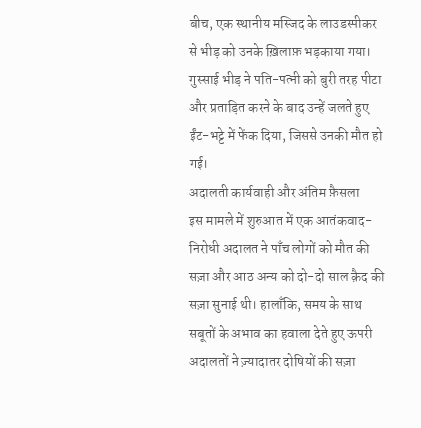बीच, एक स्थानीय मस्जिद के लाउडस्पीकर से भीड़ को उनके ख़िलाफ़ भड़काया गया। गुस्साई भीड़ ने पति-पत्नी को बुरी तरह पीटा और प्रताड़ित करने के बाद उन्हें जलते हुए ईंट-भट्टे में फेंक दिया, जिससे उनकी मौत हो गई।
अदालती कार्यवाही और अंतिम फ़ैसला
इस मामले में शुरुआत में एक आतंकवाद-निरोधी अदालत ने पाँच लोगों को मौत की सज़ा और आठ अन्य को दो-दो साल क़ैद की सज़ा सुनाई थी। हालाँकि, समय के साथ सबूतों के अभाव का हवाला देते हुए ऊपरी अदालतों ने ज़्यादातर दोषियों की सज़ा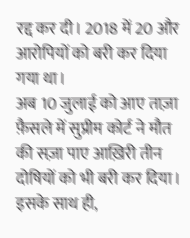रद्द कर दी। 2018 में 20 और आरोपियों को बरी कर दिया गया था।
अब 10 जुलाई को आए ताज़ा फ़ैसले में सुप्रीम कोर्ट ने मौत की सज़ा पाए आख़िरी तीन दोषियों को भी बरी कर दिया। इसके साथ ही,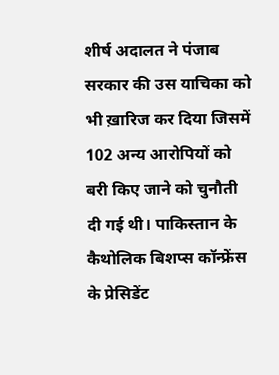शीर्ष अदालत ने पंजाब सरकार की उस याचिका को भी ख़ारिज कर दिया जिसमें 102 अन्य आरोपियों को बरी किए जाने को चुनौती दी गई थी। पाकिस्तान के कैथोलिक बिशप्स कॉन्फ्रेंस के प्रेसिडेंट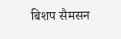बिशप सैमसन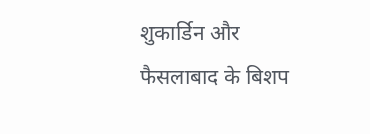शुकार्डिन और फैसलाबाद के बिशप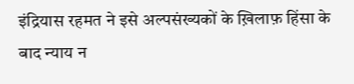इंद्रियास रहमत ने इसे अल्पसंख्यकों के ख़िलाफ़ हिंसा के बाद न्याय न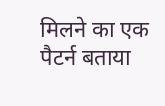मिलने का एक पैटर्न बताया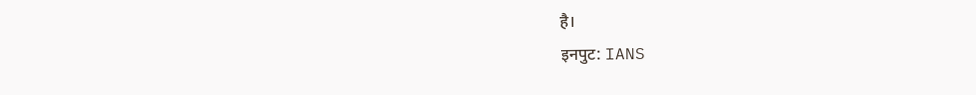है।
इनपुट: IANS